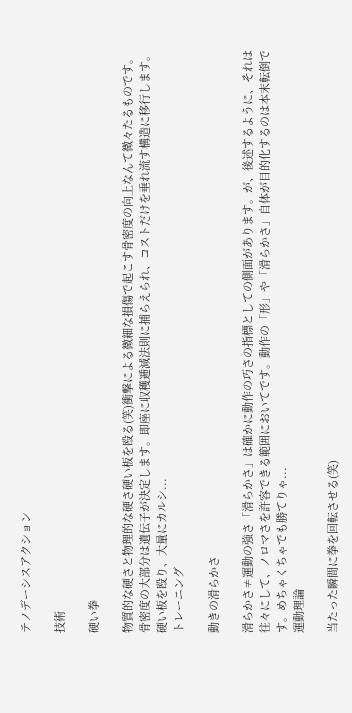テノデーシスアクション

技術

硬い拳

物質的な硬さと物理的な硬さ硬い板を殴る(笑)衝撃による微細な損傷で起こす骨密度の向上なんて微々たるものです。骨密度の大部分は遺伝子が決定します。即座に収穫逓減法則に捕らえられ、コストだけを垂れ流す構造に移行します。硬い板を殴り、大量にカルシ...
トレーニング

動きの滑らかさ

滑らかさ≠運動の強さ「滑らかさ」は確かに動作の巧さの指標としての側面があります。が、後述するように、それは往々にして、ノロマさを許容できる範囲においてです。動作の「形」や「滑らかさ」自体が目的化するのは本末転倒です。めちゃくちゃでも勝てりゃ...
運動理論

当たった瞬間に拳を回転させる(笑)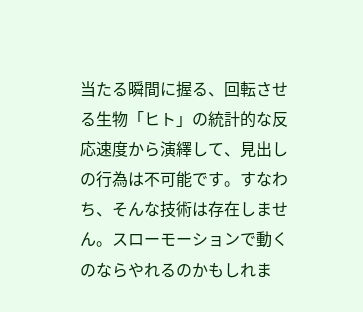当たる瞬間に握る、回転させる生物「ヒト」の統計的な反応速度から演繹して、見出しの行為は不可能です。すなわち、そんな技術は存在しません。スローモーションで動くのならやれるのかもしれま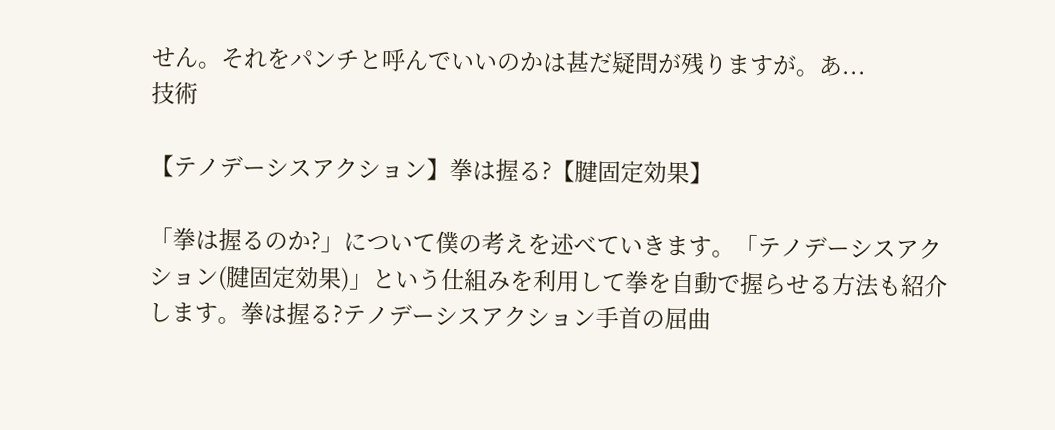せん。それをパンチと呼んでいいのかは甚だ疑問が残りますが。あ...
技術

【テノデーシスアクション】拳は握る?【腱固定効果】

「拳は握るのか?」について僕の考えを述べていきます。「テノデーシスアクション(腱固定効果)」という仕組みを利用して拳を自動で握らせる方法も紹介します。拳は握る?テノデーシスアクション手首の屈曲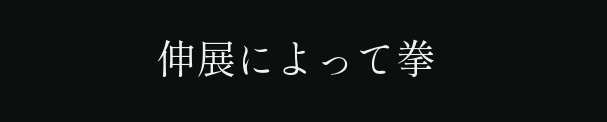伸展によって拳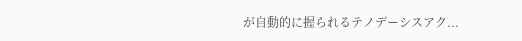が自動的に握られるテノデーシスアク...